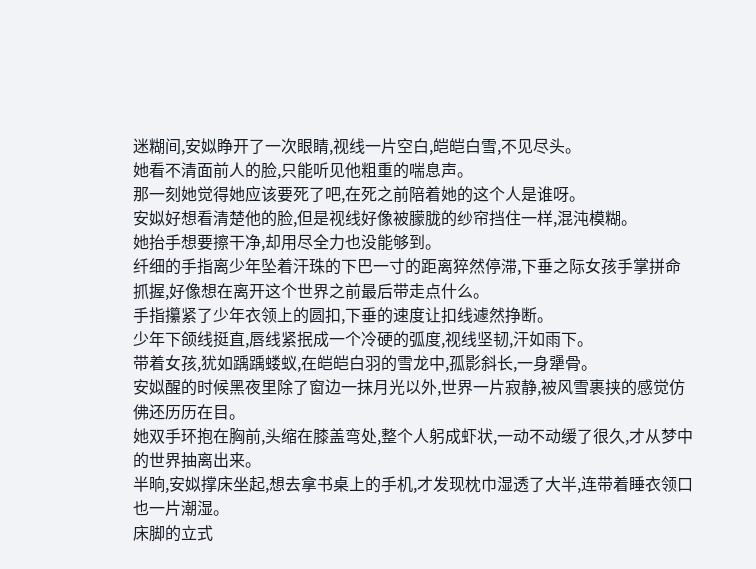迷糊间,安姒睁开了一次眼睛,视线一片空白,皑皑白雪,不见尽头。
她看不清面前人的脸,只能听见他粗重的喘息声。
那一刻她觉得她应该要死了吧,在死之前陪着她的这个人是谁呀。
安姒好想看清楚他的脸,但是视线好像被朦胧的纱帘挡住一样,混沌模糊。
她抬手想要擦干净,却用尽全力也没能够到。
纤细的手指离少年坠着汗珠的下巴一寸的距离猝然停滞,下垂之际女孩手掌拼命抓握,好像想在离开这个世界之前最后带走点什么。
手指攥紧了少年衣领上的圆扣,下垂的速度让扣线遽然挣断。
少年下颌线挺直,唇线紧抿成一个冷硬的弧度,视线坚韧,汗如雨下。
带着女孩,犹如踽踽蝼蚁,在皑皑白羽的雪龙中,孤影斜长,一身犟骨。
安姒醒的时候黑夜里除了窗边一抹月光以外,世界一片寂静,被风雪裹挟的感觉仿佛还历历在目。
她双手环抱在胸前,头缩在膝盖弯处,整个人躬成虾状,一动不动缓了很久,才从梦中的世界抽离出来。
半晌,安姒撑床坐起,想去拿书桌上的手机,才发现枕巾湿透了大半,连带着睡衣领口也一片潮湿。
床脚的立式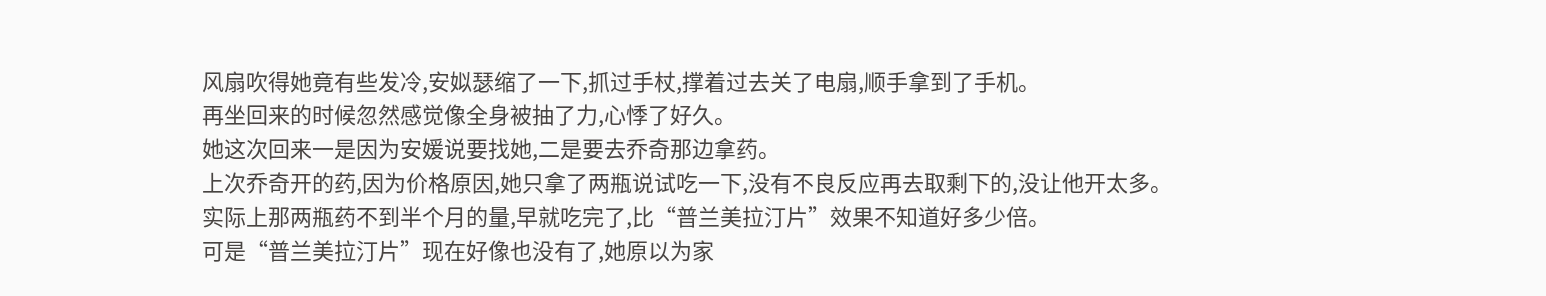风扇吹得她竟有些发冷,安姒瑟缩了一下,抓过手杖,撑着过去关了电扇,顺手拿到了手机。
再坐回来的时候忽然感觉像全身被抽了力,心悸了好久。
她这次回来一是因为安媛说要找她,二是要去乔奇那边拿药。
上次乔奇开的药,因为价格原因,她只拿了两瓶说试吃一下,没有不良反应再去取剩下的,没让他开太多。
实际上那两瓶药不到半个月的量,早就吃完了,比“普兰美拉汀片”效果不知道好多少倍。
可是“普兰美拉汀片”现在好像也没有了,她原以为家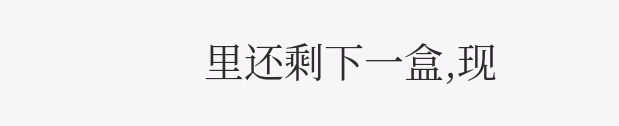里还剩下一盒,现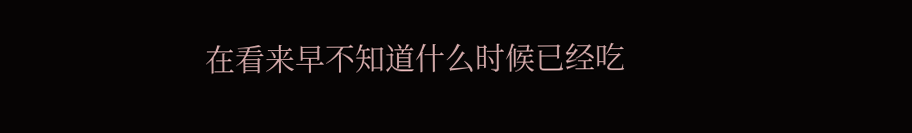在看来早不知道什么时候已经吃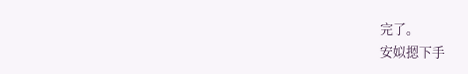完了。
安姒摁下手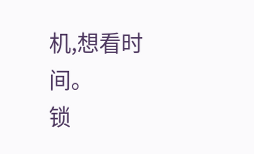机,想看时间。
锁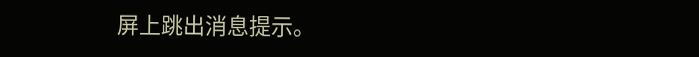屏上跳出消息提示。